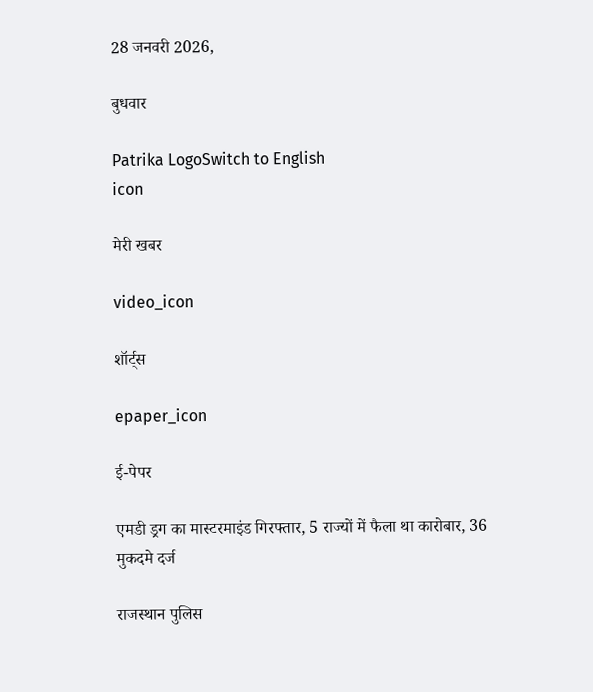28 जनवरी 2026,

बुधवार

Patrika LogoSwitch to English
icon

मेरी खबर

video_icon

शॉर्ट्स

epaper_icon

ई-पेपर

एमडी ड्रग का मास्टरमाइंड गिरफ्तार, 5 राज्यों में फैला था कारोबार, 36 मुकदमे दर्ज

राजस्थान पुलिस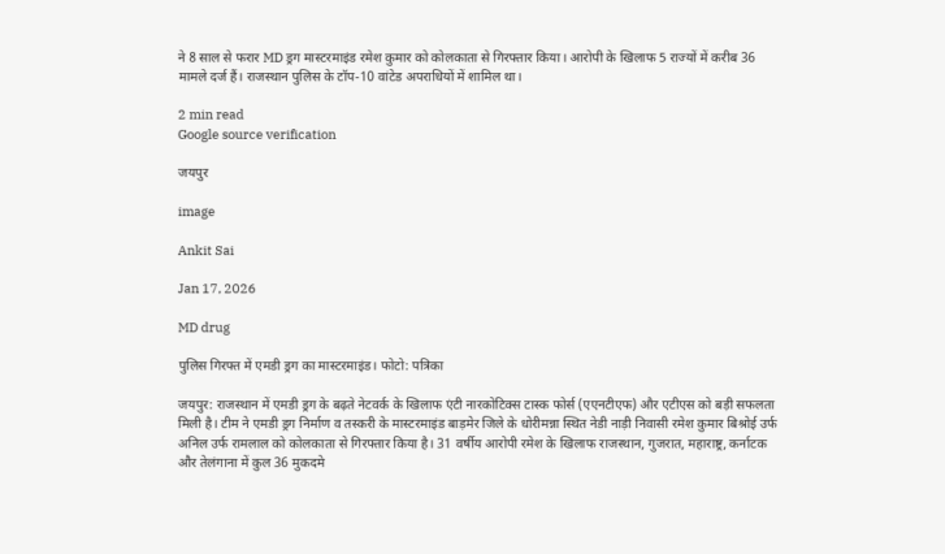ने 8 साल से फरार MD ड्रग मास्टरमाइंड रमेश कुमार को कोलकाता से गिरफ्तार किया। आरोपी के खिलाफ 5 राज्यों में करीब 36 मामले दर्ज हैं। राजस्थान पुलिस के टॉप-10 वांटेड अपराधियों में शामिल था।

2 min read
Google source verification

जयपुर

image

Ankit Sai

Jan 17, 2026

MD drug

पुलिस गिरफ्त में एमडी ड्रग का मास्टरमाइंड। फोटो: पत्रिका

जयपुर: राजस्थान में एमडी ड्रग के बढ़ते नेटवर्क के खिलाफ एंटी नारकोटिक्स टास्क फोर्स (एएनटीएफ) और एटीएस को बड़ी सफलता मिली है। टीम ने एमडी ड्रग निर्माण व तस्करी के मास्टरमाइंड बाड़मेर जिले के धोरीमन्ना स्थित नेडी नाड़ी निवासी रमेश कुमार बिश्रोई उर्फ अनिल उर्फ रामलाल को कोलकाता से गिरफ्तार किया है। 31 वर्षीय आरोपी रमेश के खिलाफ राजस्थान, गुजरात, महाराष्ट्र, कर्नाटक और तेलंगाना में कुल 36 मुकदमे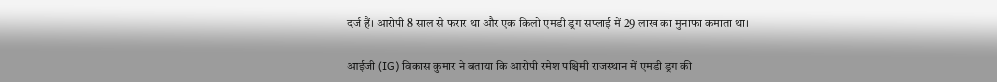दर्ज हैं। आरोपी 8 साल से फरार था और एक किलो एमडी ड्रग सप्लाई में 29 लाख का मुनाफा कमाता था।

आईजी (IG) विकास कुमार ने बताया कि आरोपी रमेश पश्चिमी राजस्थान में एमडी ड्रग की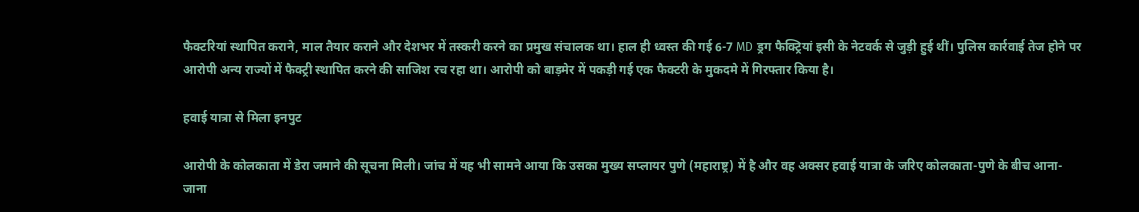फैक्टरियां स्थापित कराने, माल तैयार कराने और देशभर में तस्करी करने का प्रमुख संचालक था। हाल ही ध्वस्त की गई 6-7 MD ड्रग फैक्ट्रियां इसी के नेटवर्क से जुड़ी हुई थीं। पुलिस कार्रवाई तेज होने पर आरोपी अन्य राज्यों में फैक्ट्री स्थापित करने की साजिश रच रहा था। आरोपी को बाड़मेर में पकड़ी गई एक फैक्टरी के मुकदमे में गिरफ्तार किया है।

हवाई यात्रा से मिला इनपुट

आरोपी के कोलकाता में डेरा जमाने की सूचना मिली। जांच में यह भी सामने आया कि उसका मुख्य सप्लायर पुणे (महाराष्ट्र) में है और वह अक्सर हवाई यात्रा के जरिए कोलकाता-पुणे के बीच आना-जाना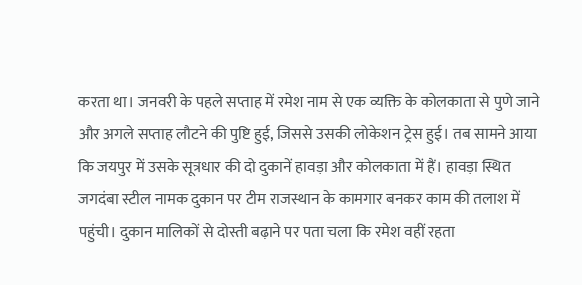करता था। जनवरी के पहले सप्ताह में रमेश नाम से एक व्यक्ति के कोलकाता से पुणे जाने और अगले सप्ताह लौटने की पुष्टि हुई, जिससे उसकी लोकेशन ट्रेस हुई। तब सामने आया कि जयपुर में उसके सूत्रधार की दो दुकानें हावड़ा और कोलकाता में हैं। हावड़ा स्थित जगदंबा स्टील नामक दुकान पर टीम राजस्थान के कामगार बनकर काम की तलाश में पहुंची। दुकान मालिकों से दोस्ती बढ़ाने पर पता चला कि रमेश वहीं रहता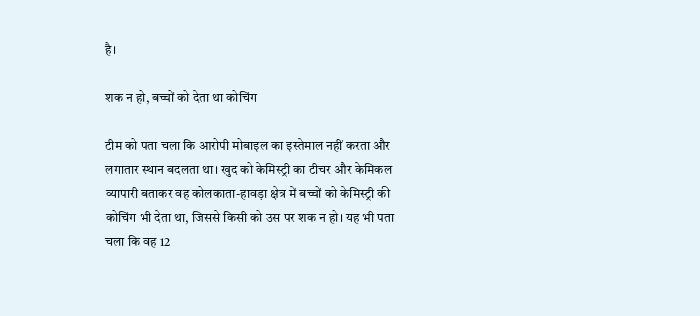है।

शक न हो, बच्चों को देता था कोचिंग

टीम को पता चला कि आरोपी मोबाइल का इस्तेमाल नहीं करता और लगातार स्थान बदलता था। खुद को केमिस्ट्री का टीचर और केमिकल व्यापारी बताकर वह कोलकाता-हावड़ा क्षेत्र में बच्चों को केमिस्ट्री की कोचिंग भी देता था, जिससे किसी को उस पर शक न हो। यह भी पता चला कि वह 12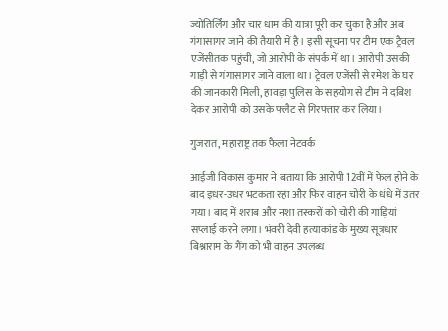ज्योतिर्लिंग और चार धाम की यात्रा पूरी कर चुका है और अब गंगासागर जाने की तैयारी में है। इसी सूचना पर टीम एक ट्रैवल एजेंसीतक पहुंची, जो आरोपी के संपर्क में था। आरोपी उसकी गाड़ी से गंगासागर जाने वाला था। ट्रेवल एजेंसी से रमेश के घर की जानकारी मिली, हावड़ा पुलिस के सहयोग से टीम ने दबिश देकर आरोपी को उसके फ्लैट से गिरफ्तार कर लिया।

गुजरात, महाराष्ट्र तक फैला नेटवर्क

आईजी विकास कुमार ने बताया कि आरोपी 12वीं में फेल होने के बाद इधर-उधर भटकता रहा और फिर वाहन चोरी के धंधे में उतर गया। बाद में शराब और नशा तस्करों को चोरी की गाड़ियां सप्लाई करने लगा। भंवरी देवी हत्याकांड के मुख्य सूत्रधार बिश्नाराम के गैंग को भी वाहन उपलब्ध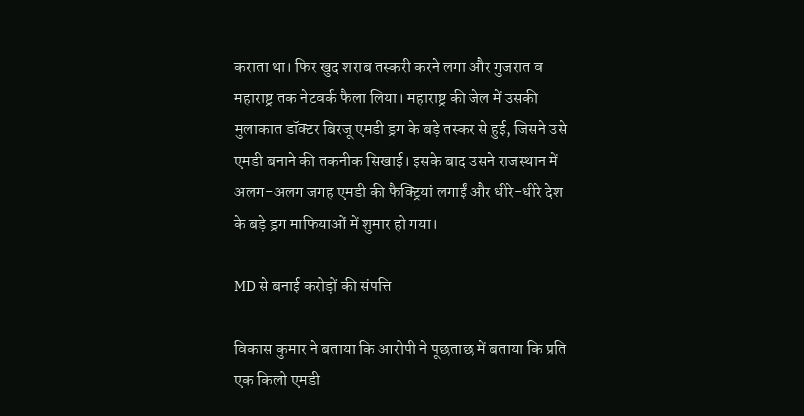कराता था। फिर खुद शराब तस्करी करने लगा और गुजरात व महाराष्ट्र तक नेटवर्क फैला लिया। महाराष्ट्र की जेल में उसकी मुलाकात डॉक्टर बिरजू एमडी ड्रग के बड़े तस्कर से हुई, जिसने उसे एमडी बनाने की तकनीक सिखाई। इसके बाद उसने राजस्थान में अलग-अलग जगह एमडी की फैक्ट्रियां लगाईं और धीरे-धीरे देश के बड़े ड्रग माफियाओं में शुमार हो गया।

MD से बनाई करोड़ों की संपत्ति

विकास कुमार ने बताया कि आरोपी ने पूछताछ में बताया कि प्रति एक किलो एमडी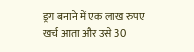ड्रग बनाने में एक लाख रुपए खर्च आता और उसे 30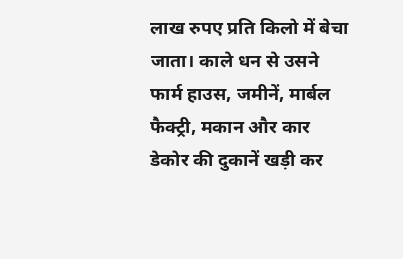लाख रुपए प्रति किलो में बेचा जाता। काले धन से उसने फार्म हाउस, जमीनें, मार्बल फैक्ट्री, मकान और कार डेकोर की दुकानें खड़ी कर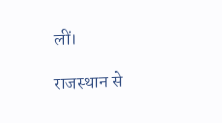लीं।

राजस्थान से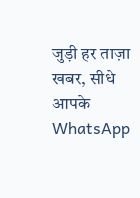जुड़ी हर ताज़ा खबर, सीधे आपके WhatsApp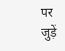पर
जुड़ें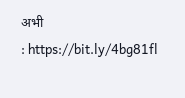अभी
: https://bit.ly/4bg81fl